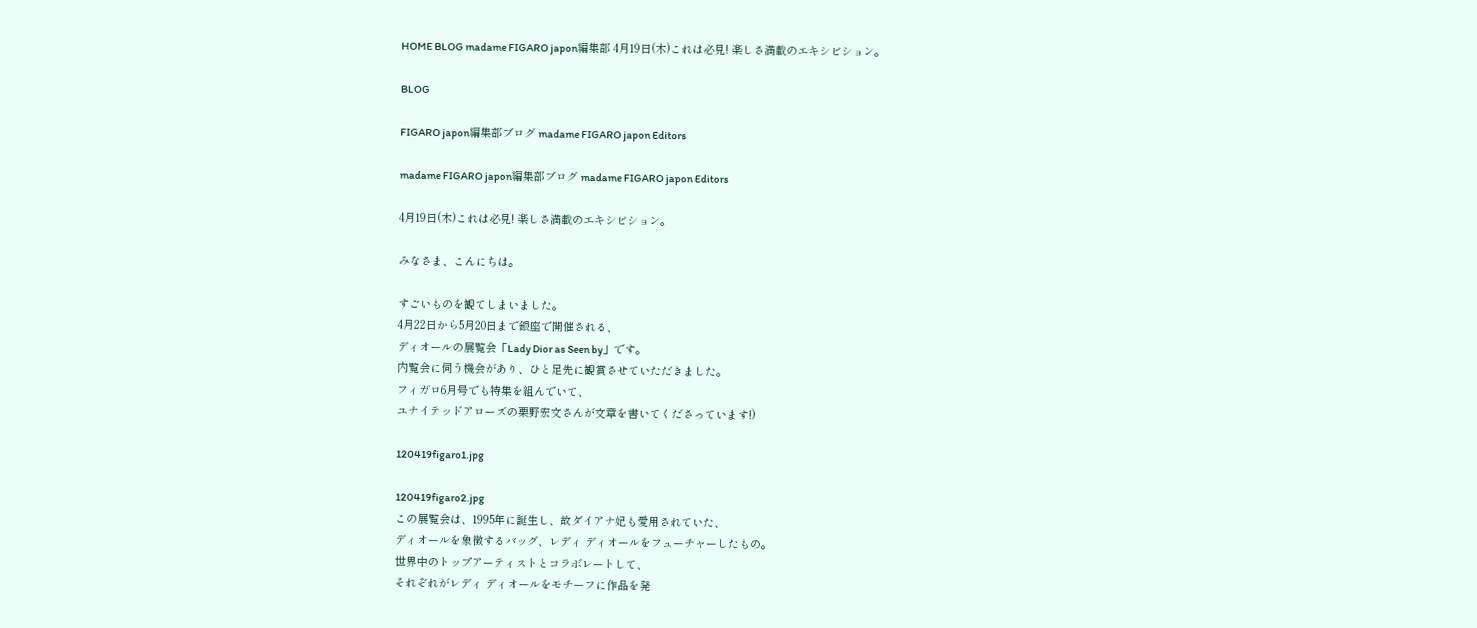HOME BLOG madame FIGARO japon編集部 4月19日(木)これは必見! 楽しさ満載のエキシビション。

BLOG

FIGARO japon編集部ブログ madame FIGARO japon Editors

madame FIGARO japon編集部ブログ madame FIGARO japon Editors

4月19日(木)これは必見! 楽しさ満載のエキシビション。

みなさま、こんにちは。

すごいものを観てしまいました。
4月22日から5月20日まで銀座で開催される、
ディオールの展覧会「Lady Dior as Seen by」です。
内覧会に伺う機会があり、ひと足先に観賞させていただきました。
フィガロ6月号でも特集を組んでいて、
ユナイテッドアローズの栗野宏文さんが文章を書いてくださっています!)

120419figaro1.jpg

120419figaro2.jpg
この展覧会は、1995年に誕生し、故ダイアナ妃も愛用されていた、
ディオールを象徴するバッグ、レディ ディオールをフューチャーしたもの。
世界中のトップアーティストとコラボレートして、
それぞれがレディ ディオールをモチーフに作品を発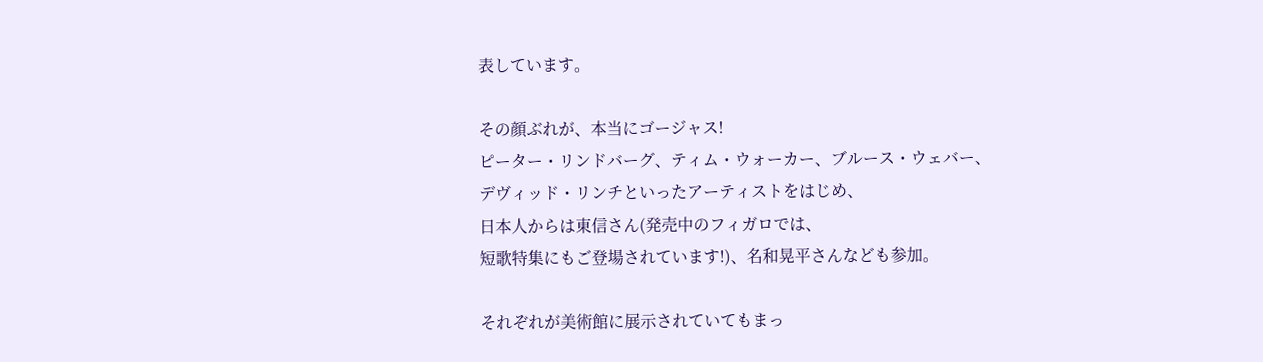表しています。

その顔ぶれが、本当にゴージャス!
ピーター・リンドバーグ、ティム・ウォーカー、ブルース・ウェバー、
デヴィッド・リンチといったアーティストをはじめ、
日本人からは東信さん(発売中のフィガロでは、
短歌特集にもご登場されています!)、名和晃平さんなども参加。

それぞれが美術館に展示されていてもまっ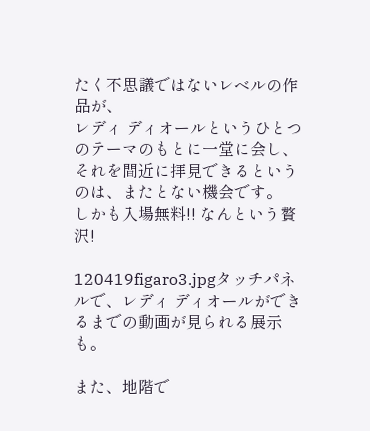たく不思議ではないレベルの作品が、
レディ ディオールというひとつのテーマのもとに一堂に会し、
それを間近に拝見できるというのは、またとない機会です。
しかも入場無料!! なんという贅沢!

120419figaro3.jpgタッチパネルで、レディ ディオールができるまでの動画が見られる展示も。

また、地階で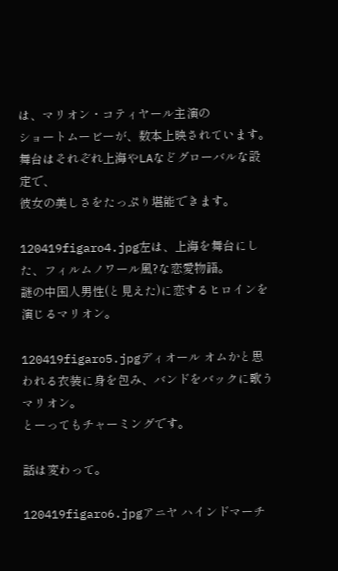は、マリオン・コティヤール主演の
ショートムービーが、数本上映されています。
舞台はそれぞれ上海やLAなどグローバルな設定で、
彼女の美しさをたっぷり堪能できます。

120419figaro4.jpg左は、上海を舞台にした、フィルムノワール風?な恋愛物語。
謎の中国人男性(と見えた)に恋するヒロインを演じるマリオン。

120419figaro5.jpgディオール オムかと思われる衣装に身を包み、バンドをバックに歌うマリオン。
とーってもチャーミングです。

話は変わって。

120419figaro6.jpgアニヤ ハインドマーチ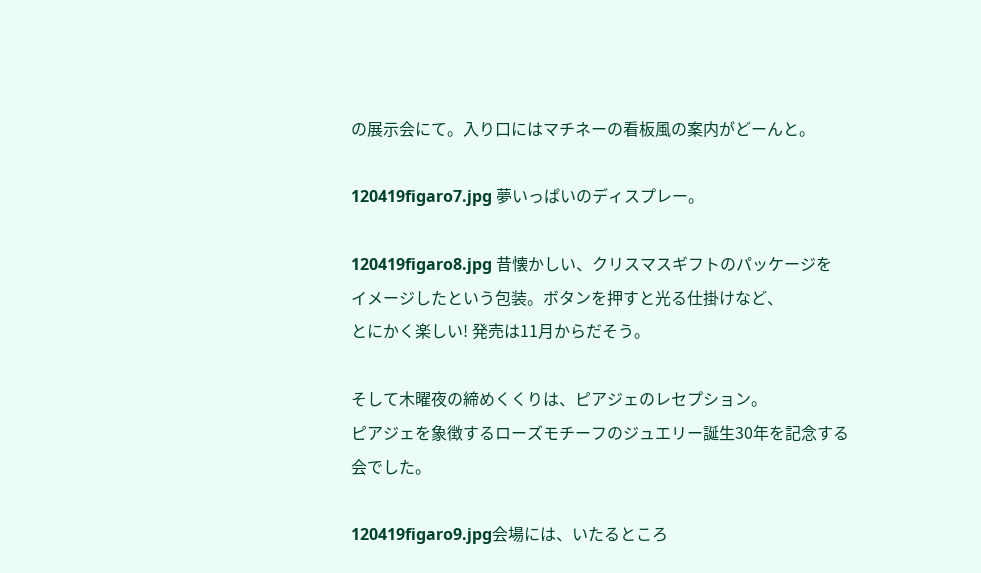の展示会にて。入り口にはマチネーの看板風の案内がどーんと。

120419figaro7.jpg 夢いっぱいのディスプレー。

120419figaro8.jpg 昔懐かしい、クリスマスギフトのパッケージを
イメージしたという包装。ボタンを押すと光る仕掛けなど、
とにかく楽しい! 発売は11月からだそう。

そして木曜夜の締めくくりは、ピアジェのレセプション。
ピアジェを象徴するローズモチーフのジュエリー誕生30年を記念する会でした。

120419figaro9.jpg会場には、いたるところ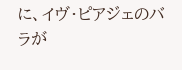に、イヴ・ピアジェのバラが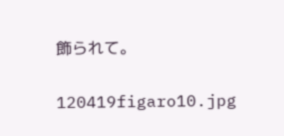飾られて。

120419figaro10.jpg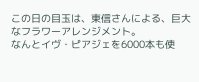この日の目玉は、東信さんによる、巨大なフラワーアレンジメント。
なんとイヴ・ピアジェを6000本も使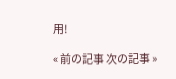用!

« 前の記事 次の記事 »